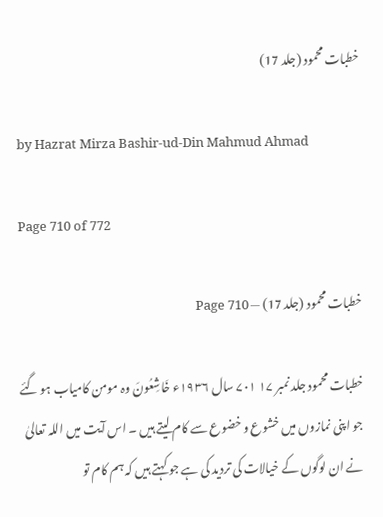خطبات محمود (جلد 17)

by Hazrat Mirza Bashir-ud-Din Mahmud Ahmad

Page 710 of 772

خطبات محمود (جلد 17) — Page 710

خطبات محمود جلد نمبر ۱۷ ۷٠١ سال ۱۹۳۶ء خَاشِعُونَ وہ مومن کامیاب ہو گئے جو اپنی نمازوں میں خشوع و خضوع سے کام لیتے ہیں ۔ اس آیت میں اللہ تعالیٰ نے ان لوگوں کے خیالات کی تردید کی ہے جو کہتے ہیں کہ ہم کام تو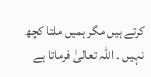کرتے ہیں مگر ہمیں ملتا کچھ نہیں ۔ اللہ تعالیٰ فرماتا ہے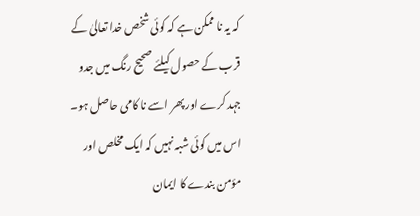کہ یہ نا ممکن ہے کہ کوئی شخص خدا تعالیٰ کے قرب کے حصول کیلئے صحیح رنگ میں جدو جہد کرے اور پھر اسے نا کامی حاصل ہو۔ اس میں کوئی شبہ نہیں کہ ایک مخلص اور مؤمن بندے کا ایمان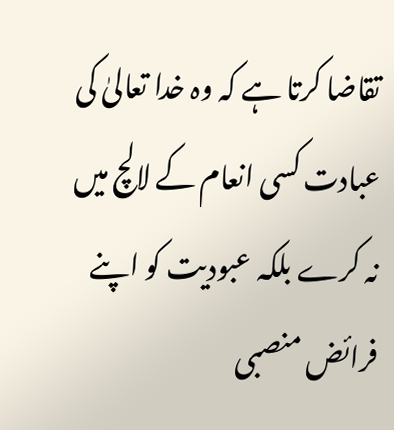تقاضا کرتا ہے کہ وہ خدا تعالیٰ کی عبادت کسی انعام کے لالچ میں نہ کرے بلکہ عبودیت کو اپنے فرائض منصبی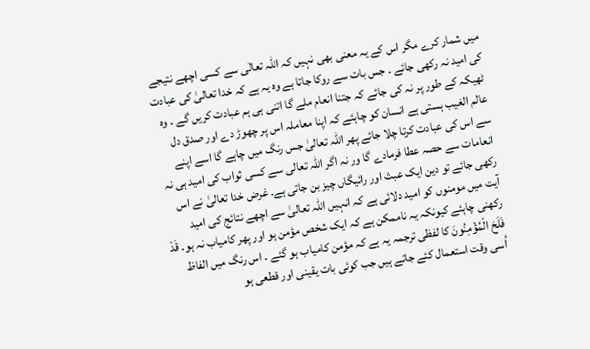میں شمار کرے مگر اس کے یہ معنی بھی نہیں کہ اللہ تعالٰی سے کسی اچھے نتیجے کی امید نہ رکھی جائے ۔ جس بات سے روکا جاتا ہے وہ یہ ہے کہ خدا تعالیٰ کی عبادت ٹھیکہ کے طور پر نہ کی جائے کہ جتنا انعام ملے گا اتنی ہی ہم عبادت کریں گے ۔ وہ عالم الغیب ہستی ہے انسان کو چاہئے کہ اپنا معاملہ اس پر چھوڑ دے اور صدق دل سے اس کی عبادت کرتا چلا جائے پھر اللہ تعالیٰ جس رنگ میں چاہے گا اسے اپنے انعامات سے حصہ عطا فرمادے گا ور نہ اگر اللہ تعالی سے کسی ثواب کی امید ہی نہ رکھی جائے تو دین ایک عبث اور رائیگاں چیز بن جاتی ہے۔ غرض خدا تعالیٰ نے اس آیت میں مومنوں کو امید دلائی ہے کہ انہیں اللہ تعالیٰ سے اچھے نتائج کی امید رکھنی چاہئے کیونکہ یہ ناممکن ہے کہ ایک شخص مؤمن ہو اور پھر کامیاب نہ ہو۔ قَدْ فَلَحَ الْمُؤْمِنُونَ کا لفظی ترجمہ یہ ہے کہ مؤمن کامیاب ہو گئے ۔ اس رنگ میں الفاظ اُسی وقت استعمال کئے جاتے ہیں جب کوئی بات یقینی اور قطعی ہو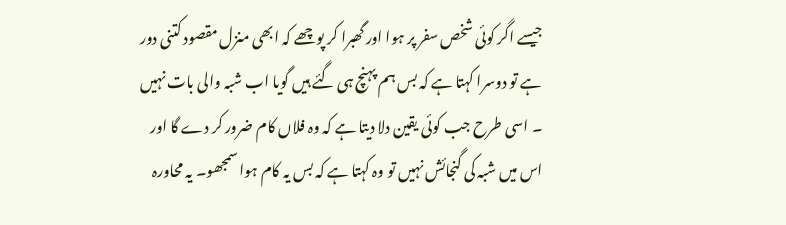جیسے اگر کوئی شخص سفر پر ہوا اور گھبرا کر پوچھے کہ ابھی منزل مقصود کتنی دور ہے تو دوسرا کہتا ہے کہ بس ہم پہنچ ہی گئے ہیں گویا اب شبہ والی بات نہیں ۔ اسی طرح جب کوئی یقین دلا دیتا ہے کہ وہ فلاں کام ضرور کر دے گا اور اس میں شبہ کی گنجائش نہیں تو وہ کہتا ہے کہ بس یہ کام ہوا سمجھو۔ یہ محاورہ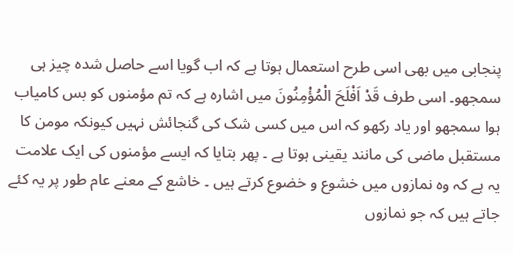پنجابی میں بھی اسی طرح استعمال ہوتا ہے کہ اب گویا اسے حاصل شدہ چیز ہی سمجھو۔ اسی طرف قَدْ اَفْلَحَ الْمُؤْمِنُونَ میں اشارہ ہے کہ تم مؤمنوں کو بس کامیاب ہوا سمجھو اور یاد رکھو کہ اس میں کسی شک کی گنجائش نہیں کیونکہ مومن کا مستقبل ماضی کی مانند یقینی ہوتا ہے ۔ پھر بتایا کہ ایسے مؤمنوں کی ایک علامت یہ ہے کہ وہ نمازوں میں خشوع و خضوع کرتے ہیں ۔ خاشع کے معنے عام طور پر یہ کئے جاتے ہیں کہ جو نمازوں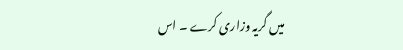میں گریہ وزاری کرے ۔ اس